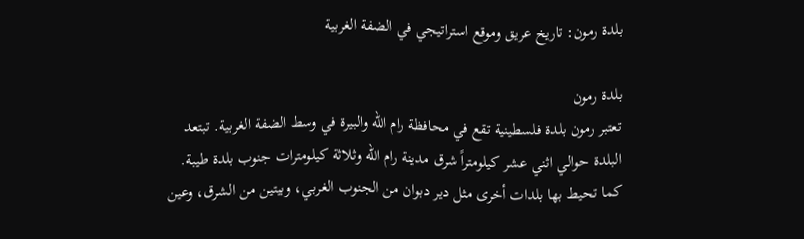بلدة رمون: تاريخ عريق وموقع استراتيجي في الضفة الغربية

بلدة رمون
تعتبر رمون بلدة فلسطينية تقع في محافظة رام الله والبيرة في وسط الضفة الغربية. تبتعد البلدة حوالي اثني عشر كيلومتراً شرق مدينة رام الله وثلاثة كيلومترات جنوب بلدة طيبة. كما تحيط بها بلدات أخرى مثل دير دبوان من الجنوب الغربي، وبيتين من الشرق، وعين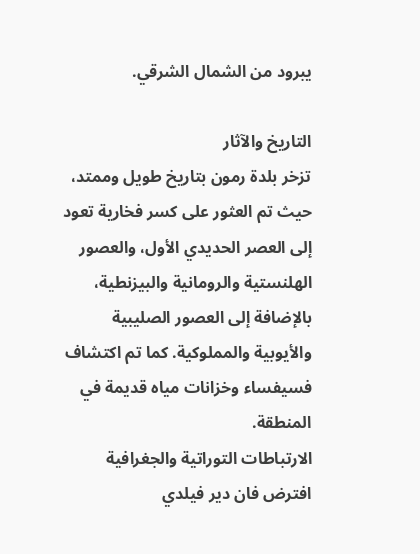يبرود من الشمال الشرقي.

التاريخ والآثار
تزخر بلدة رمون بتاريخ طويل وممتد، حيث تم العثور على كسر فخارية تعود إلى العصر الحديدي الأول، والعصور الهلنستية والرومانية والبيزنطية، بالإضافة إلى العصور الصليبية والأيوبية والمملوكية. كما تم اكتشاف فسيفساء وخزانات مياه قديمة في المنطقة.
الارتباطات التوراتية والجغرافية
افترض فان دير فيلدي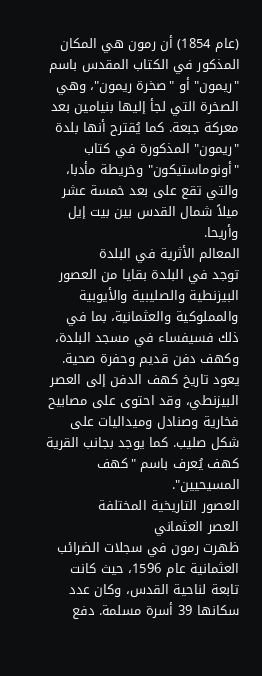(عام 1854) أن رمون هي المكان المذكور في الكتاب المقدس باسم "ريمون" أو "صخرة ريمون"، وهي الصخرة التي لجأ إليها بنيامين بعد معركة جبعة. كما يُقترح أنها بلدة "ريمون" المذكورة في كتاب "أونوماستيكون" وخريطة مأدبا، والتي تقع على بعد خمسة عشر ميلاً شمال القدس بين بيت إيل وأريحا.
المعالم الأثرية في البلدة
توجد في البلدة بقايا من العصور البيزنطية والصليبية والأيوبية والمملوكية والعثمانية، بما في ذلك فسيفساء في مسجد البلدة، وكهف دفن قديم وحفرة صحية. يعود تاريخ كهف الدفن إلى العصر البيزنطي، وقد احتوى على مصابيح فخارية وصنادل وميداليات على شكل صليب. كما يوجد بجانب القرية كهف يُعرف باسم "كهف المسيحيين".
العصور التاريخية المختلفة
العصر العثماني
ظهرت رمون في سجلات الضرائب العثمانية عام 1596، حيث كانت تابعة لناحية القدس، وكان عدد سكانها 39 أسرة مسلمة. دفع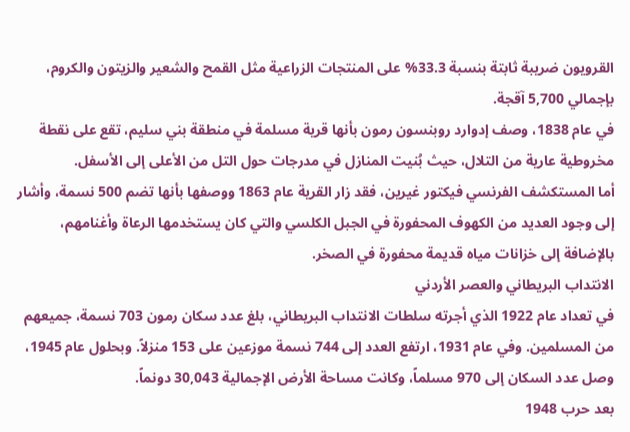القرويون ضريبة ثابتة بنسبة 33.3% على المنتجات الزراعية مثل القمح والشعير والزيتون والكروم، بإجمالي 5,700 آقجة.
في عام 1838، وصف إدوارد روبنسون رمون بأنها قرية مسلمة في منطقة بني سليم، تقع على نقطة مخروطية عارية من التلال، حيث بُنيت المنازل في مدرجات حول التل من الأعلى إلى الأسفل.
أما المستكشف الفرنسي فيكتور غيرين، فقد زار القرية عام 1863 ووصفها بأنها تضم 500 نسمة، وأشار إلى وجود العديد من الكهوف المحفورة في الجبل الكلسي والتي كان يستخدمها الرعاة وأغنامهم، بالإضافة إلى خزانات مياه قديمة محفورة في الصخر.
الانتداب البريطاني والعصر الأردني
في تعداد عام 1922 الذي أجرته سلطات الانتداب البريطاني، بلغ عدد سكان رمون 703 نسمة، جميعهم من المسلمين. وفي عام 1931، ارتفع العدد إلى 744 نسمة موزعين على 153 منزلاً. وبحلول عام 1945، وصل عدد السكان إلى 970 مسلماً، وكانت مساحة الأرض الإجمالية 30,043 دونماً.
بعد حرب 1948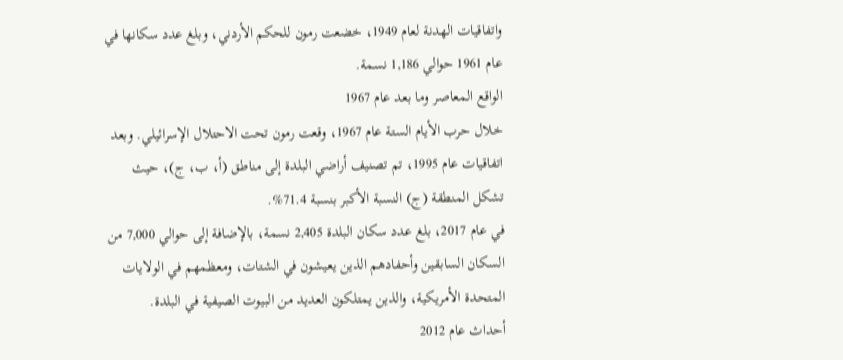واتفاقيات الهدنة لعام 1949، خضعت رمون للحكم الأردني، وبلغ عدد سكانها في عام 1961 حوالي 1,186 نسمة.
الواقع المعاصر وما بعد عام 1967
خلال حرب الأيام الستة عام 1967، وقعت رمون تحت الاحتلال الإسرائيلي. وبعد اتفاقيات عام 1995، تم تصنيف أراضي البلدة إلى مناطق (أ، ب، ج)، حيث تشكل المنطقة (ج) النسبة الأكبر بنسبة 71.4%.
في عام 2017، بلغ عدد سكان البلدة 2,405 نسمة، بالإضافة إلى حوالي 7,000 من السكان السابقين وأحفادهم الذين يعيشون في الشتات، ومعظمهم في الولايات المتحدة الأمريكية، والذين يمتلكون العديد من البيوت الصيفية في البلدة.
أحداث عام 2012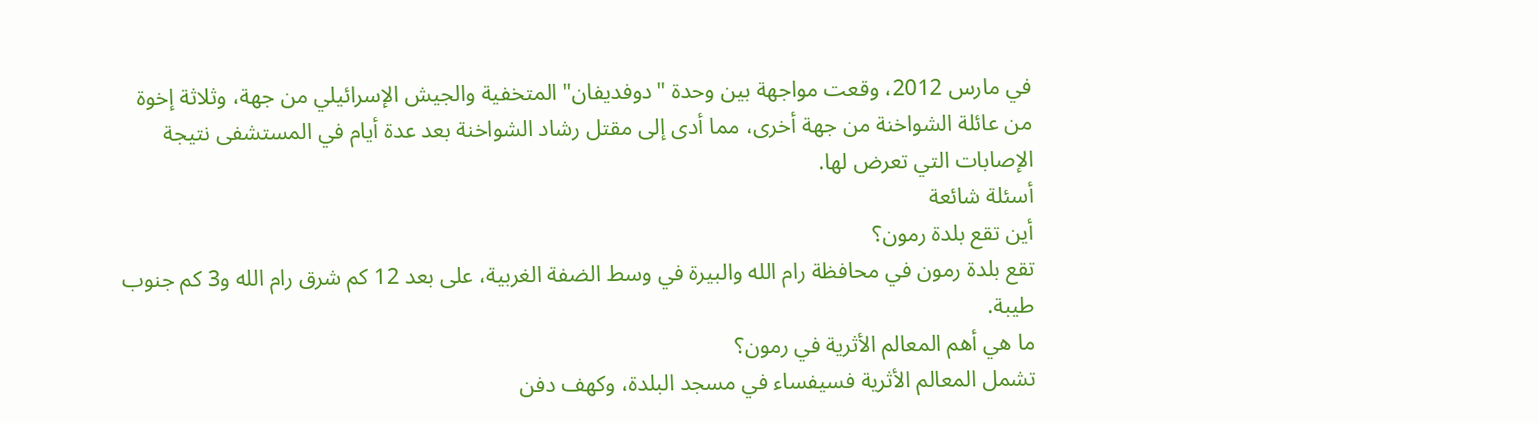في مارس 2012، وقعت مواجهة بين وحدة "دوفديفان" المتخفية والجيش الإسرائيلي من جهة، وثلاثة إخوة من عائلة الشواخنة من جهة أخرى، مما أدى إلى مقتل رشاد الشواخنة بعد عدة أيام في المستشفى نتيجة الإصابات التي تعرض لها.
أسئلة شائعة
أين تقع بلدة رمون؟
تقع بلدة رمون في محافظة رام الله والبيرة في وسط الضفة الغربية، على بعد 12 كم شرق رام الله و3 كم جنوب طيبة.
ما هي أهم المعالم الأثرية في رمون؟
تشمل المعالم الأثرية فسيفساء في مسجد البلدة، وكهف دفن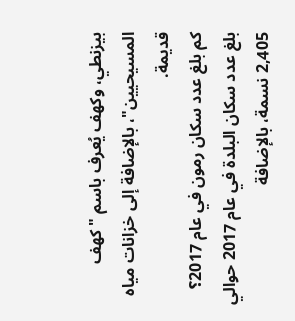بيزنطي، وكهف يُعرف باسم "كهف المسيحيين"، بالإضافة إلى خزانات مياه قديمة.
كم بلغ عدد سكان رمون في عام 2017؟
بلغ عدد سكان البلدة في عام 2017 حوالي 2,405 نسمة، بالإضافة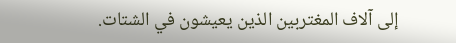إلى آلاف المغتربين الذين يعيشون في الشتات.